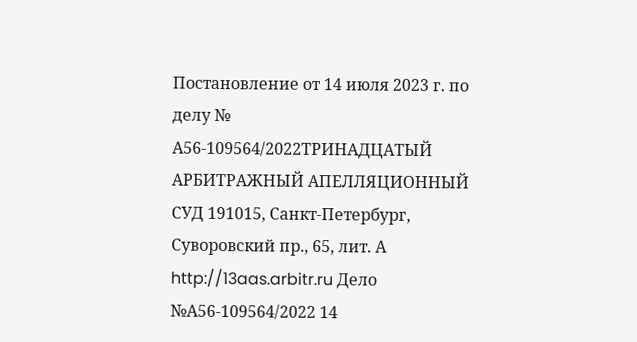Постановление от 14 июля 2023 г. по делу № А56-109564/2022ТРИНАДЦАТЫЙ АРБИТРАЖНЫЙ АПЕЛЛЯЦИОННЫЙ СУД 191015, Санкт-Петербург, Суворовский пр., 65, лит. А http://13aas.arbitr.ru Дело №А56-109564/2022 14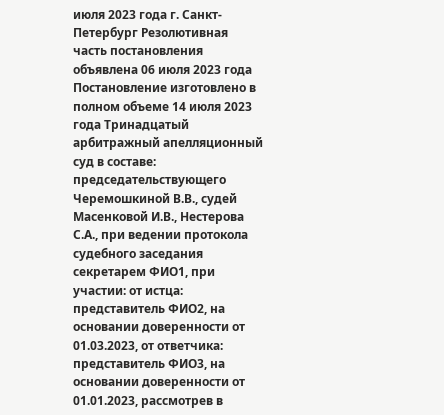июля 2023 года г. Санкт-Петербург Резолютивная часть постановления объявлена 06 июля 2023 года Постановление изготовлено в полном объеме 14 июля 2023 года Тринадцатый арбитражный апелляционный суд в составе: председательствующего Черемошкиной В.В., судей Масенковой И.В., Нестерова С.А., при ведении протокола судебного заседания секретарем ФИО1, при участии: от истца: представитель ФИО2, на основании доверенности от 01.03.2023, от ответчика: представитель ФИО3, на основании доверенности от 01.01.2023, рассмотрев в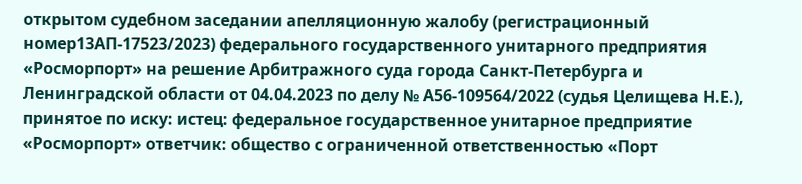открытом судебном заседании апелляционную жалобу (регистрационный номер13АП-17523/2023) федерального государственного унитарного предприятия «Росморпорт» на решение Арбитражного суда города Санкт-Петербурга и Ленинградской области от 04.04.2023 по делу № А56-109564/2022 (судья Целищева Н.Е.), принятое по иску: истец: федеральное государственное унитарное предприятие «Росморпорт» ответчик: общество с ограниченной ответственностью «Порт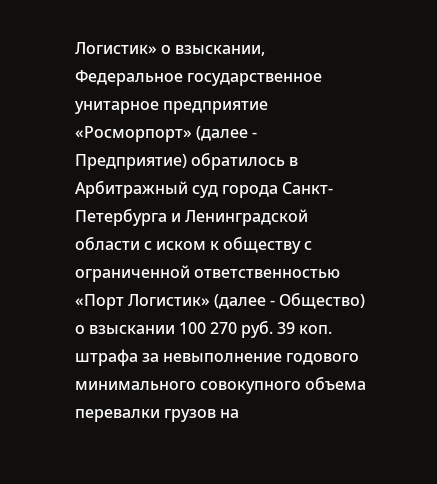Логистик» о взыскании, Федеральное государственное унитарное предприятие «Росморпорт» (далее - Предприятие) обратилось в Арбитражный суд города Санкт-Петербурга и Ленинградской области с иском к обществу с ограниченной ответственностью «Порт Логистик» (далее - Общество) о взыскании 100 270 руб. 39 коп. штрафа за невыполнение годового минимального совокупного объема перевалки грузов на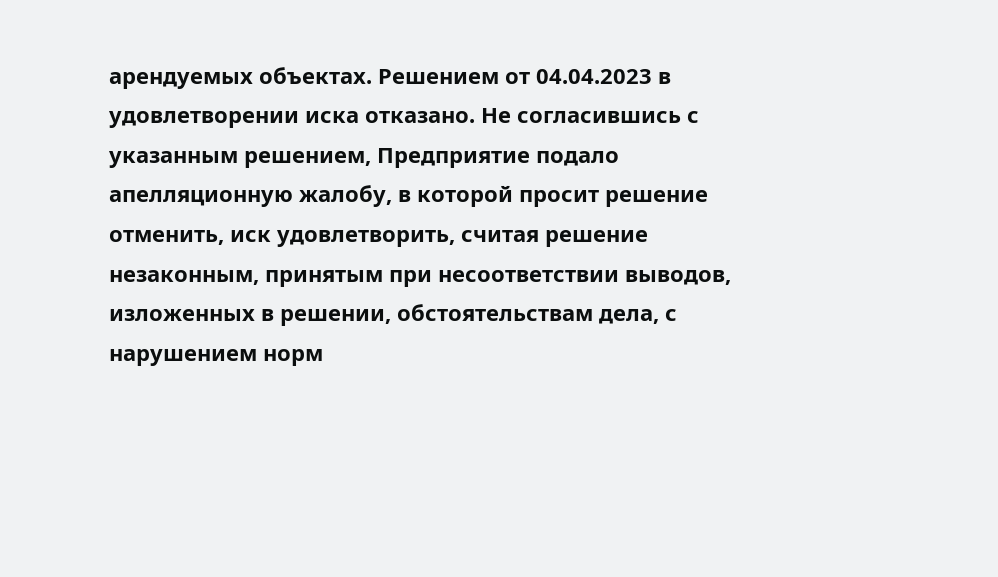арендуемых объектах. Решением от 04.04.2023 в удовлетворении иска отказано. Не согласившись с указанным решением, Предприятие подало апелляционную жалобу, в которой просит решение отменить, иск удовлетворить, считая решение незаконным, принятым при несоответствии выводов, изложенных в решении, обстоятельствам дела, с нарушением норм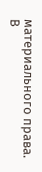материального права. В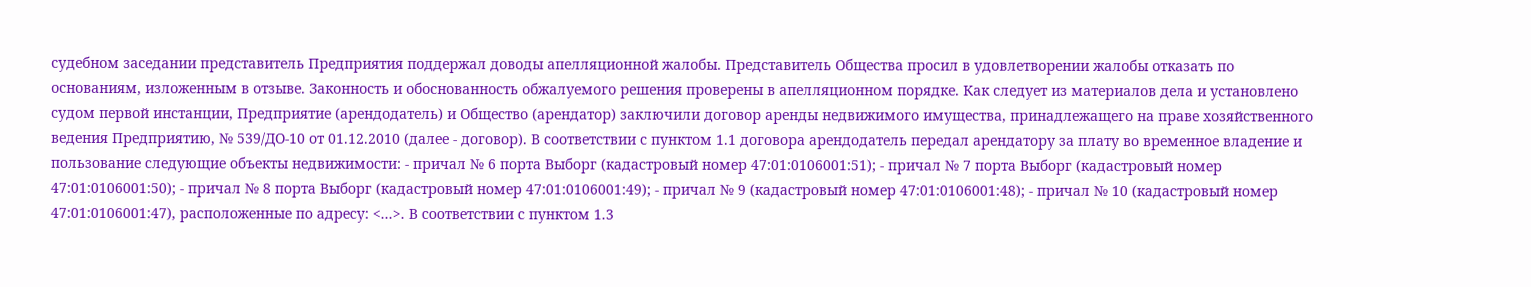судебном заседании представитель Предприятия поддержал доводы апелляционной жалобы. Представитель Общества просил в удовлетворении жалобы отказать по основаниям, изложенным в отзыве. Законность и обоснованность обжалуемого решения проверены в апелляционном порядке. Как следует из материалов дела и установлено судом первой инстанции, Предприятие (арендодатель) и Общество (арендатор) заключили договор аренды недвижимого имущества, принадлежащего на праве хозяйственного ведения Предприятию, № 539/ДО-10 от 01.12.2010 (далее - договор). В соответствии с пунктом 1.1 договора арендодатель передал арендатору за плату во временное владение и пользование следующие объекты недвижимости: - причал № 6 порта Выборг (кадастровый номер 47:01:0106001:51); - причал № 7 порта Выборг (кадастровый номер 47:01:0106001:50); - причал № 8 порта Выборг (кадастровый номер 47:01:0106001:49); - причал № 9 (кадастровый номер 47:01:0106001:48); - причал № 10 (кадастровый номер 47:01:0106001:47), расположенные по адресу: <...>. В соответствии с пунктом 1.3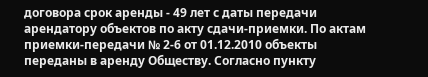договора срок аренды - 49 лет с даты передачи арендатору объектов по акту сдачи-приемки. По актам приемки-передачи № 2-6 от 01.12.2010 объекты переданы в аренду Обществу. Согласно пункту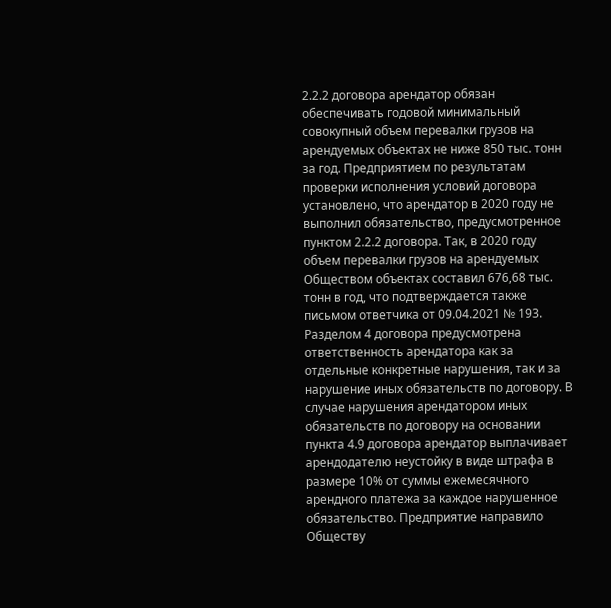2.2.2 договора арендатор обязан обеспечивать годовой минимальный совокупный объем перевалки грузов на арендуемых объектах не ниже 850 тыс. тонн за год. Предприятием по результатам проверки исполнения условий договора установлено, что арендатор в 2020 году не выполнил обязательство, предусмотренное пунктом 2.2.2 договора. Так, в 2020 году объем перевалки грузов на арендуемых Обществом объектах составил 676,68 тыс. тонн в год, что подтверждается также письмом ответчика от 09.04.2021 № 193. Разделом 4 договора предусмотрена ответственность арендатора как за отдельные конкретные нарушения, так и за нарушение иных обязательств по договору. В случае нарушения арендатором иных обязательств по договору на основании пункта 4.9 договора арендатор выплачивает арендодателю неустойку в виде штрафа в размере 10% от суммы ежемесячного арендного платежа за каждое нарушенное обязательство. Предприятие направило Обществу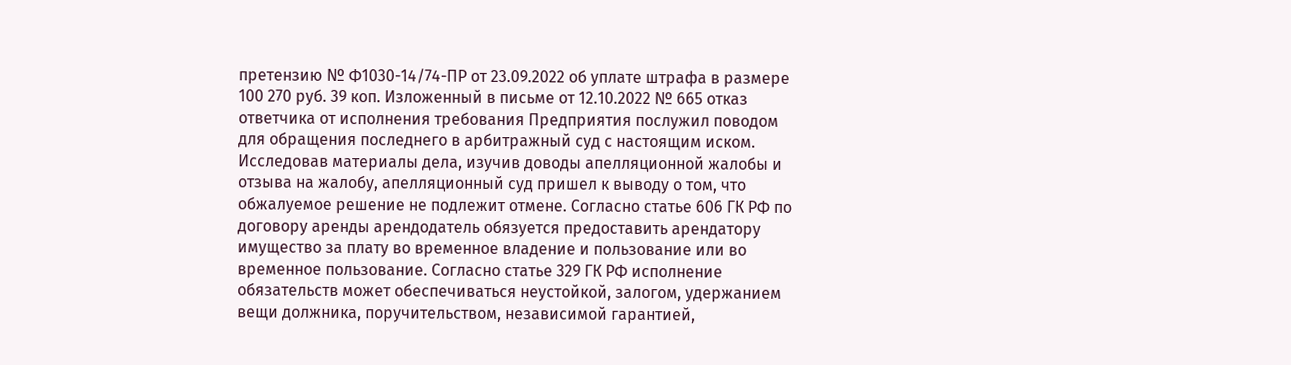претензию № Ф1030-14/74-ПР от 23.09.2022 об уплате штрафа в размере 100 270 руб. 39 коп. Изложенный в письме от 12.10.2022 № 665 отказ ответчика от исполнения требования Предприятия послужил поводом для обращения последнего в арбитражный суд с настоящим иском. Исследовав материалы дела, изучив доводы апелляционной жалобы и отзыва на жалобу, апелляционный суд пришел к выводу о том, что обжалуемое решение не подлежит отмене. Согласно статье 606 ГК РФ по договору аренды арендодатель обязуется предоставить арендатору имущество за плату во временное владение и пользование или во временное пользование. Согласно статье 329 ГК РФ исполнение обязательств может обеспечиваться неустойкой, залогом, удержанием вещи должника, поручительством, независимой гарантией,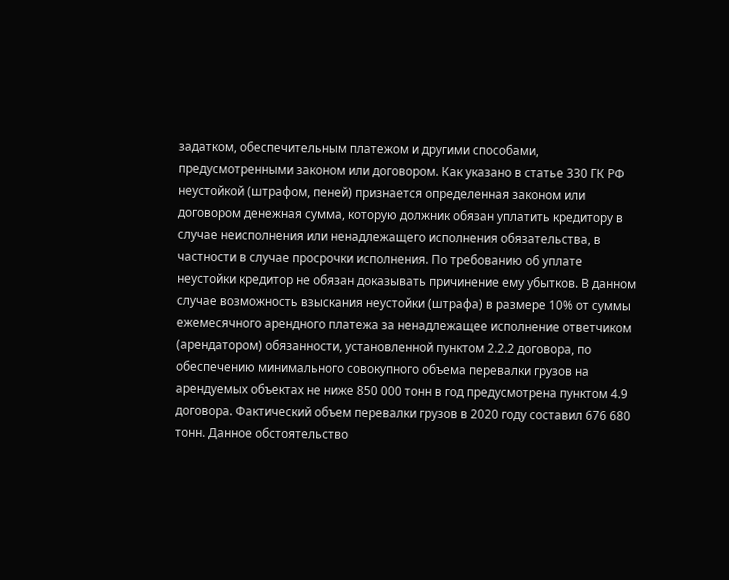задатком, обеспечительным платежом и другими способами, предусмотренными законом или договором. Как указано в статье 330 ГК РФ неустойкой (штрафом, пеней) признается определенная законом или договором денежная сумма, которую должник обязан уплатить кредитору в случае неисполнения или ненадлежащего исполнения обязательства, в частности в случае просрочки исполнения. По требованию об уплате неустойки кредитор не обязан доказывать причинение ему убытков. В данном случае возможность взыскания неустойки (штрафа) в размере 10% от суммы ежемесячного арендного платежа за ненадлежащее исполнение ответчиком (арендатором) обязанности, установленной пунктом 2.2.2 договора, по обеспечению минимального совокупного объема перевалки грузов на арендуемых объектах не ниже 850 000 тонн в год предусмотрена пунктом 4.9 договора. Фактический объем перевалки грузов в 2020 году составил 676 680 тонн. Данное обстоятельство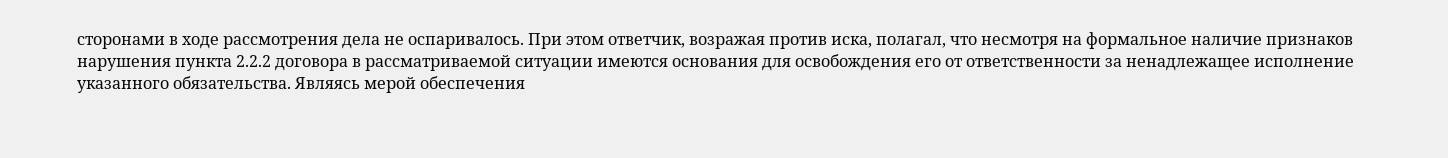сторонами в ходе рассмотрения дела не оспаривалось. При этом ответчик, возражая против иска, полагал, что несмотря на формальное наличие признаков нарушения пункта 2.2.2 договора в рассматриваемой ситуации имеются основания для освобождения его от ответственности за ненадлежащее исполнение указанного обязательства. Являясь мерой обеспечения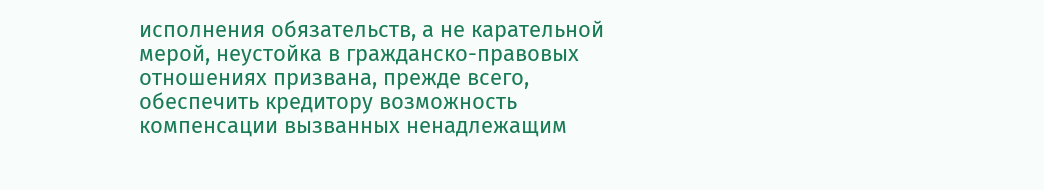исполнения обязательств, а не карательной мерой, неустойка в гражданско-правовых отношениях призвана, прежде всего, обеспечить кредитору возможность компенсации вызванных ненадлежащим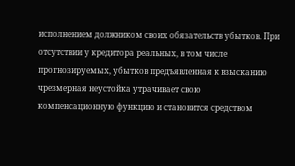исполнением должником своих обязательств убытков. При отсутствии у кредитора реальных, в том числе прогнозируемых, убытков предъявленная к взысканию чрезмерная неустойка утрачивает свою компенсационную функцию и становится средством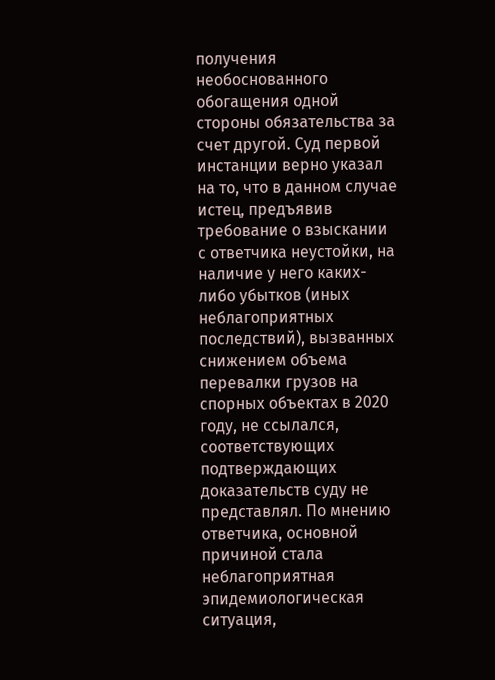получения необоснованного обогащения одной стороны обязательства за счет другой. Суд первой инстанции верно указал на то, что в данном случае истец, предъявив требование о взыскании с ответчика неустойки, на наличие у него каких-либо убытков (иных неблагоприятных последствий), вызванных снижением объема перевалки грузов на спорных объектах в 2020 году, не ссылался, соответствующих подтверждающих доказательств суду не представлял. По мнению ответчика, основной причиной стала неблагоприятная эпидемиологическая ситуация,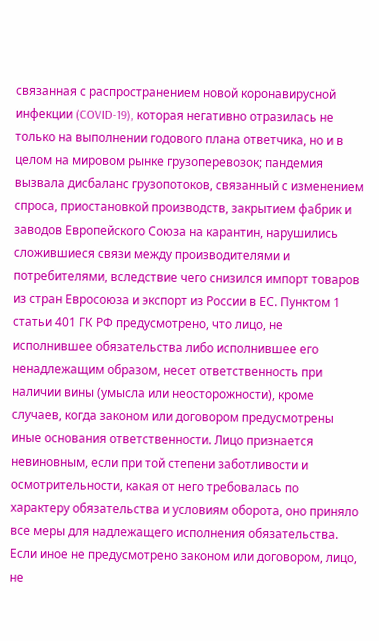связанная с распространением новой коронавирусной инфекции (COVID-19), которая негативно отразилась не только на выполнении годового плана ответчика, но и в целом на мировом рынке грузоперевозок; пандемия вызвала дисбаланс грузопотоков, связанный с изменением спроса, приостановкой производств, закрытием фабрик и заводов Европейского Союза на карантин, нарушились сложившиеся связи между производителями и потребителями, вследствие чего снизился импорт товаров из стран Евросоюза и экспорт из России в ЕС. Пунктом 1 статьи 401 ГК РФ предусмотрено, что лицо, не исполнившее обязательства либо исполнившее его ненадлежащим образом, несет ответственность при наличии вины (умысла или неосторожности), кроме случаев, когда законом или договором предусмотрены иные основания ответственности. Лицо признается невиновным, если при той степени заботливости и осмотрительности, какая от него требовалась по характеру обязательства и условиям оборота, оно приняло все меры для надлежащего исполнения обязательства. Если иное не предусмотрено законом или договором, лицо, не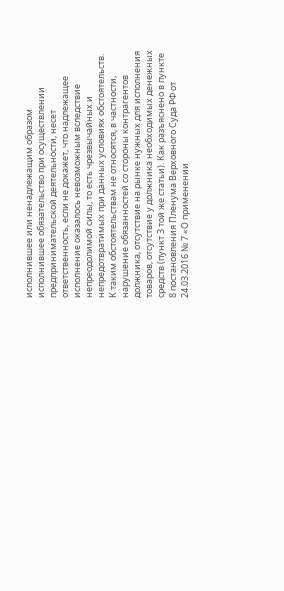исполнившее или ненадлежащим образом исполнившее обязательство при осуществлении предпринимательской деятельности, несет ответственность, если не докажет, что надлежащее исполнение оказалось невозможным вследствие непреодолимой силы, то есть чрезвычайных и непредотвратимых при данных условиях обстоятельств. К таким обстоятельствам не относятся, в частности, нарушение обязанностей со стороны контрагентов должника, отсутствие на рынке нужных для исполнения товаров, отсутствие у должника необходимых денежных средств (пункт 3 той же статьи). Как разъяснено в пункте 8 постановления Пленума Верховного Суда РФ от 24.03.2016 № 7 «О применении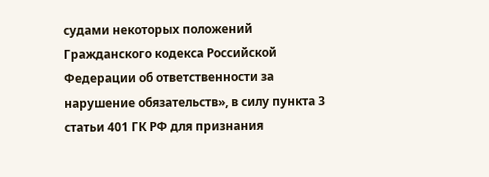судами некоторых положений Гражданского кодекса Российской Федерации об ответственности за нарушение обязательств», в силу пункта 3 статьи 401 ГК РФ для признания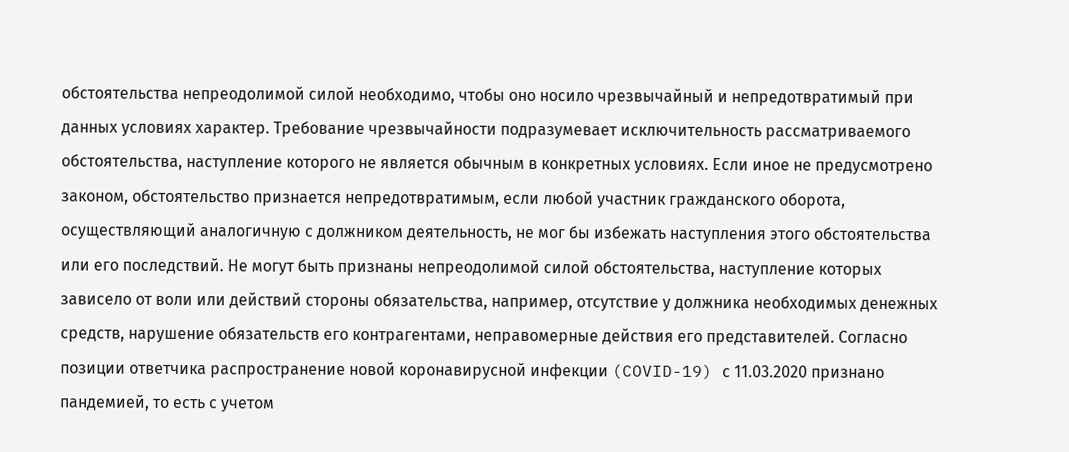обстоятельства непреодолимой силой необходимо, чтобы оно носило чрезвычайный и непредотвратимый при данных условиях характер. Требование чрезвычайности подразумевает исключительность рассматриваемого обстоятельства, наступление которого не является обычным в конкретных условиях. Если иное не предусмотрено законом, обстоятельство признается непредотвратимым, если любой участник гражданского оборота, осуществляющий аналогичную с должником деятельность, не мог бы избежать наступления этого обстоятельства или его последствий. Не могут быть признаны непреодолимой силой обстоятельства, наступление которых зависело от воли или действий стороны обязательства, например, отсутствие у должника необходимых денежных средств, нарушение обязательств его контрагентами, неправомерные действия его представителей. Согласно позиции ответчика распространение новой коронавирусной инфекции (COVID-19) с 11.03.2020 признано пандемией, то есть с учетом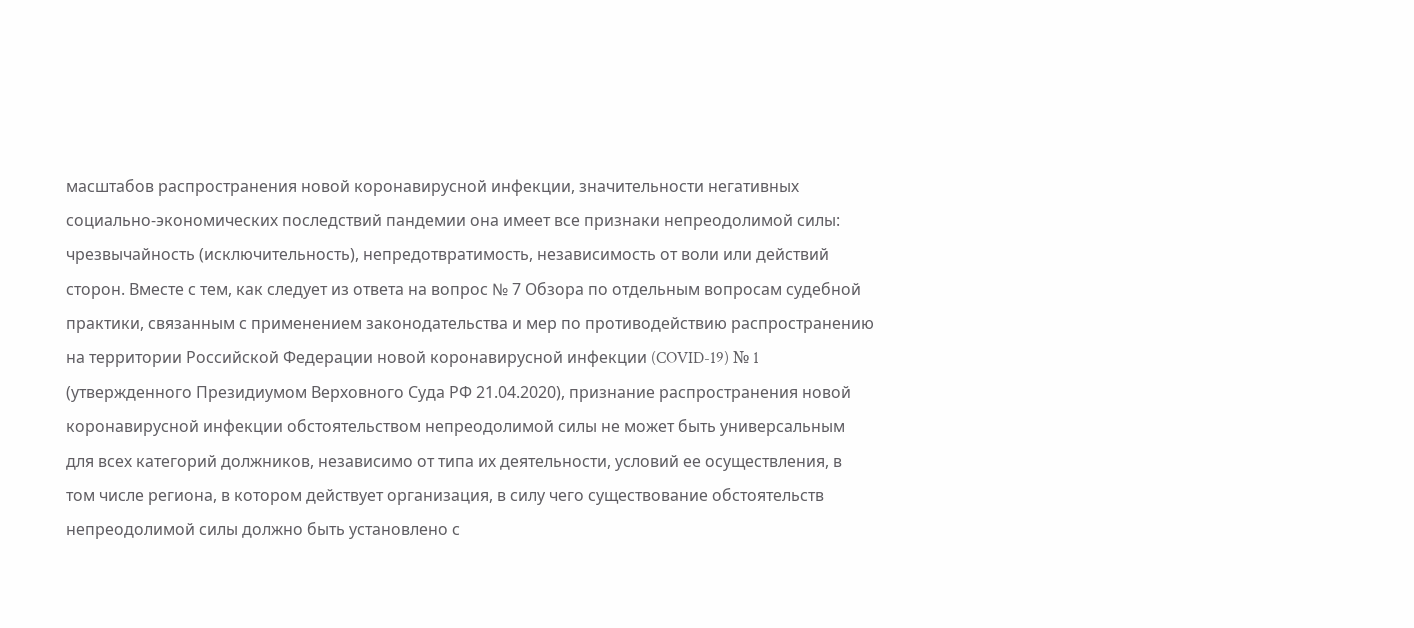масштабов распространения новой коронавирусной инфекции, значительности негативных социально-экономических последствий пандемии она имеет все признаки непреодолимой силы: чрезвычайность (исключительность), непредотвратимость, независимость от воли или действий сторон. Вместе с тем, как следует из ответа на вопрос № 7 Обзора по отдельным вопросам судебной практики, связанным с применением законодательства и мер по противодействию распространению на территории Российской Федерации новой коронавирусной инфекции (COVID-19) № 1 (утвержденного Президиумом Верховного Суда РФ 21.04.2020), признание распространения новой коронавирусной инфекции обстоятельством непреодолимой силы не может быть универсальным для всех категорий должников, независимо от типа их деятельности, условий ее осуществления, в том числе региона, в котором действует организация, в силу чего существование обстоятельств непреодолимой силы должно быть установлено с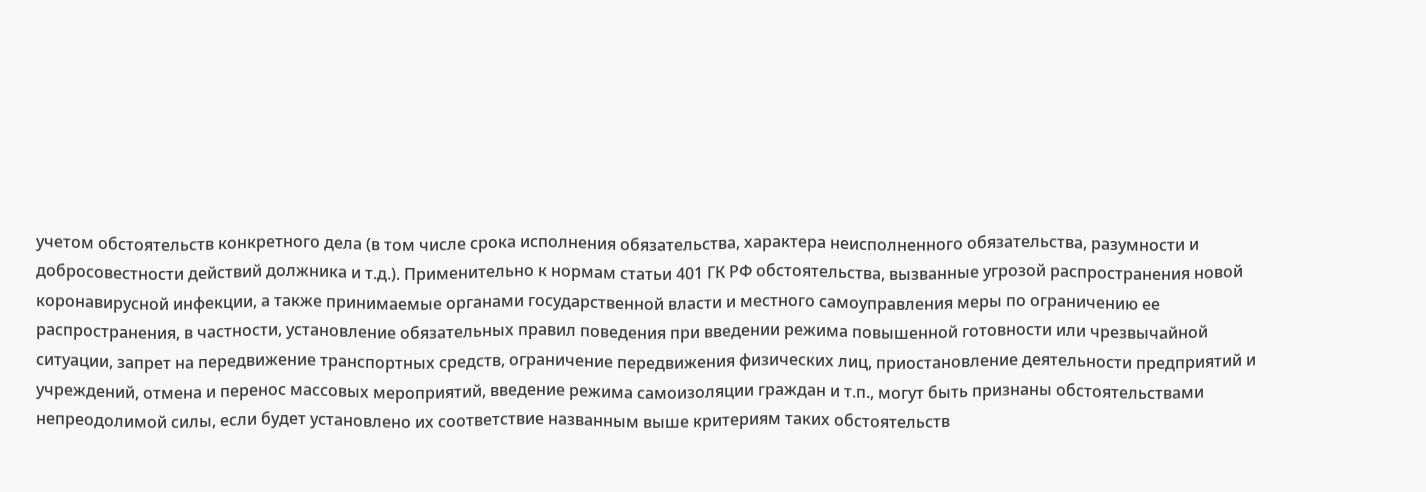учетом обстоятельств конкретного дела (в том числе срока исполнения обязательства, характера неисполненного обязательства, разумности и добросовестности действий должника и т.д.). Применительно к нормам статьи 401 ГК РФ обстоятельства, вызванные угрозой распространения новой коронавирусной инфекции, а также принимаемые органами государственной власти и местного самоуправления меры по ограничению ее распространения, в частности, установление обязательных правил поведения при введении режима повышенной готовности или чрезвычайной ситуации, запрет на передвижение транспортных средств, ограничение передвижения физических лиц, приостановление деятельности предприятий и учреждений, отмена и перенос массовых мероприятий, введение режима самоизоляции граждан и т.п., могут быть признаны обстоятельствами непреодолимой силы, если будет установлено их соответствие названным выше критериям таких обстоятельств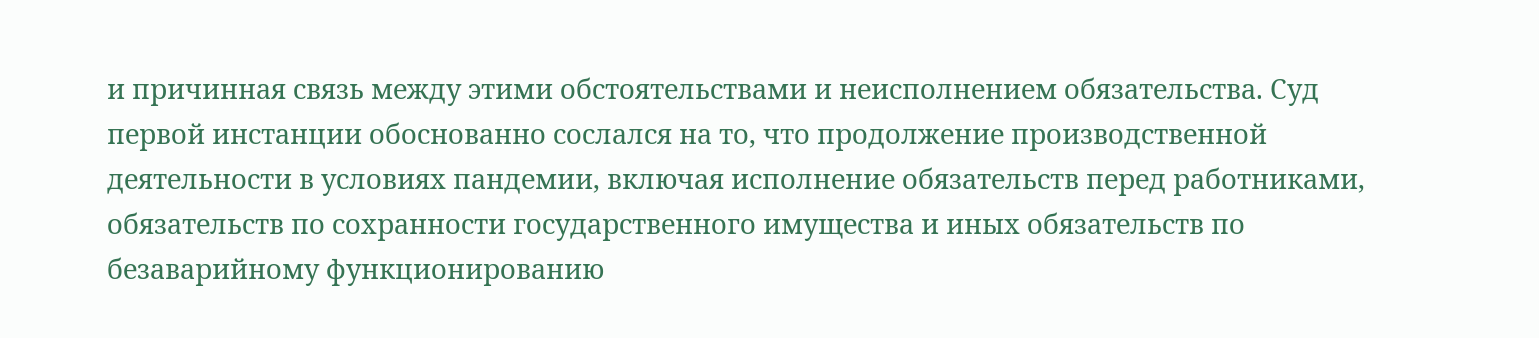и причинная связь между этими обстоятельствами и неисполнением обязательства. Суд первой инстанции обоснованно сослался на то, что продолжение производственной деятельности в условиях пандемии, включая исполнение обязательств перед работниками, обязательств по сохранности государственного имущества и иных обязательств по безаварийному функционированию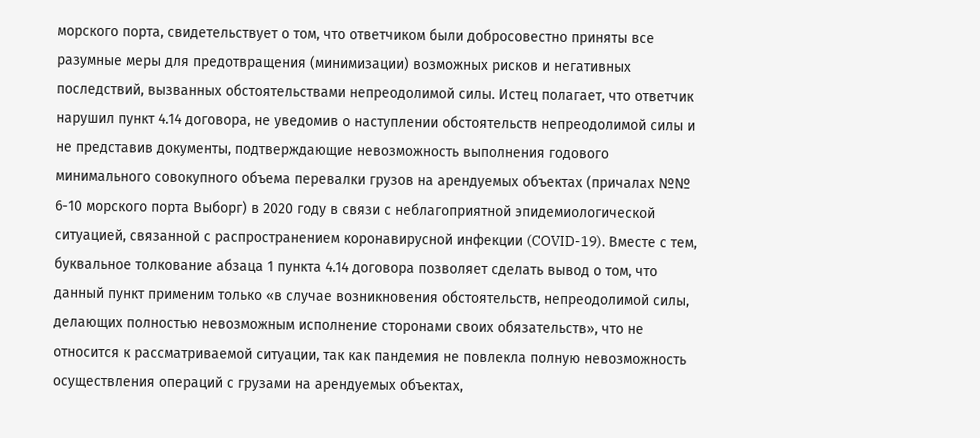морского порта, свидетельствует о том, что ответчиком были добросовестно приняты все разумные меры для предотвращения (минимизации) возможных рисков и негативных последствий, вызванных обстоятельствами непреодолимой силы. Истец полагает, что ответчик нарушил пункт 4.14 договора, не уведомив о наступлении обстоятельств непреодолимой силы и не представив документы, подтверждающие невозможность выполнения годового минимального совокупного объема перевалки грузов на арендуемых объектах (причалах №№ 6-10 морского порта Выборг) в 2020 году в связи с неблагоприятной эпидемиологической ситуацией, связанной с распространением коронавирусной инфекции (COVID-19). Вместе с тем, буквальное толкование абзаца 1 пункта 4.14 договора позволяет сделать вывод о том, что данный пункт применим только «в случае возникновения обстоятельств, непреодолимой силы, делающих полностью невозможным исполнение сторонами своих обязательств», что не относится к рассматриваемой ситуации, так как пандемия не повлекла полную невозможность осуществления операций с грузами на арендуемых объектах,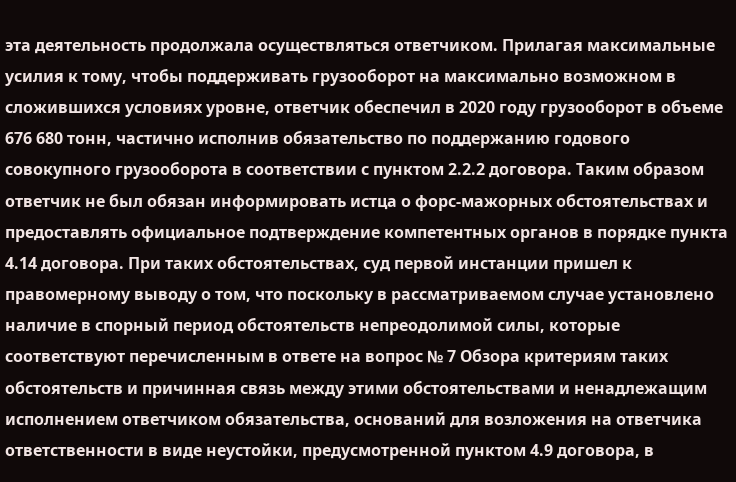эта деятельность продолжала осуществляться ответчиком. Прилагая максимальные усилия к тому, чтобы поддерживать грузооборот на максимально возможном в сложившихся условиях уровне, ответчик обеспечил в 2020 году грузооборот в объеме 676 680 тонн, частично исполнив обязательство по поддержанию годового совокупного грузооборота в соответствии с пунктом 2.2.2 договора. Таким образом ответчик не был обязан информировать истца о форс-мажорных обстоятельствах и предоставлять официальное подтверждение компетентных органов в порядке пункта 4.14 договора. При таких обстоятельствах, суд первой инстанции пришел к правомерному выводу о том, что поскольку в рассматриваемом случае установлено наличие в спорный период обстоятельств непреодолимой силы, которые соответствуют перечисленным в ответе на вопрос № 7 Обзора критериям таких обстоятельств и причинная связь между этими обстоятельствами и ненадлежащим исполнением ответчиком обязательства, оснований для возложения на ответчика ответственности в виде неустойки, предусмотренной пунктом 4.9 договора, в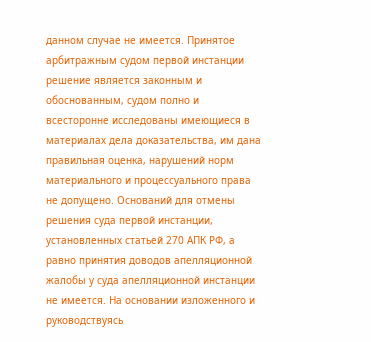данном случае не имеется. Принятое арбитражным судом первой инстанции решение является законным и обоснованным, судом полно и всесторонне исследованы имеющиеся в материалах дела доказательства, им дана правильная оценка, нарушений норм материального и процессуального права не допущено. Оснований для отмены решения суда первой инстанции, установленных статьей 270 АПК РФ, а равно принятия доводов апелляционной жалобы у суда апелляционной инстанции не имеется. На основании изложенного и руководствуясь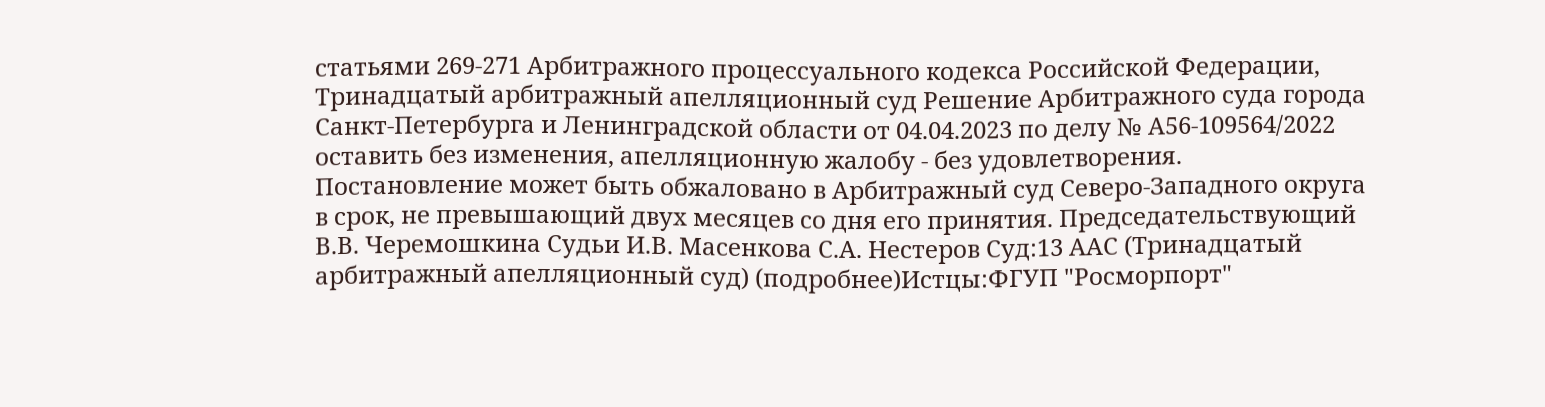статьями 269-271 Арбитражного процессуального кодекса Российской Федерации, Тринадцатый арбитражный апелляционный суд Решение Арбитражного суда города Санкт-Петербурга и Ленинградской области от 04.04.2023 по делу № А56-109564/2022 оставить без изменения, апелляционную жалобу - без удовлетворения. Постановление может быть обжаловано в Арбитражный суд Северо-Западного округа в срок, не превышающий двух месяцев со дня его принятия. Председательствующий В.В. Черемошкина Судьи И.В. Масенкова С.А. Нестеров Суд:13 ААС (Тринадцатый арбитражный апелляционный суд) (подробнее)Истцы:ФГУП "Росморпорт"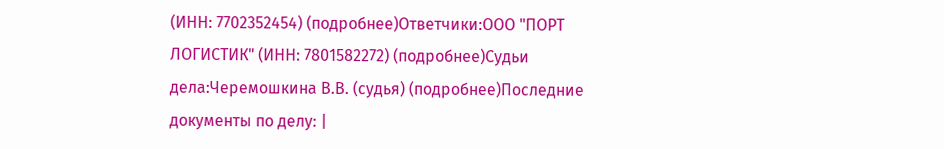(ИНН: 7702352454) (подробнее)Ответчики:ООО "ПОРТ ЛОГИСТИК" (ИНН: 7801582272) (подробнее)Судьи дела:Черемошкина В.В. (судья) (подробнее)Последние документы по делу: |